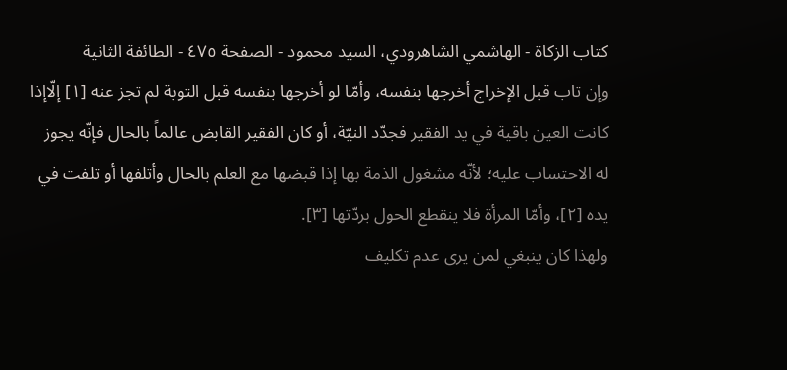كتاب الزكاة - الهاشمي الشاهرودي، السيد محمود - الصفحة ٤٧٥ - الطائفة الثانية
وإن تاب قبل الإخراج أخرجها بنفسه، وأمّا لو أخرجها بنفسه قبل التوبة لم تجز عنه [١] إلّاإذا كانت العين باقية في يد الفقير فجدّد النيّة، أو كان الفقير القابض عالماً بالحال فإنّه يجوز له الاحتساب عليه؛ لأنّه مشغول الذمة بها إذا قبضها مع العلم بالحال وأتلفها أو تلفت في يده [٢]، وأمّا المرأة فلا ينقطع الحول بردّتها [٣].
ولهذا كان ينبغي لمن يرى عدم تكليف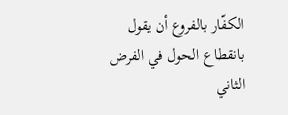الكفّار بالفروع أن يقول بانقطاع الحول في الفرض الثاني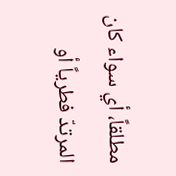مطلقاً، أي سواء كان المرتدّ فطرياً أو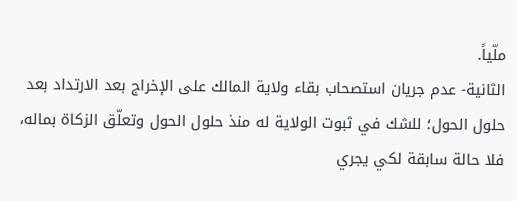ملّياً.
الثانية- عدم جريان استصحاب بقاء ولاية المالك على الإخراج بعد الارتداد بعد حلول الحول؛ للشك في ثبوت الولاية له منذ حلول الحول وتعلّق الزكاة بماله، فلا حالة سابقة لكي يجري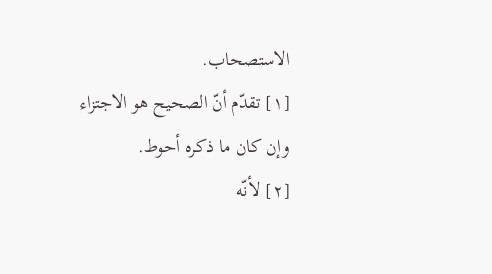الاستصحاب.
[١] تقدّم أنّ الصحيح هو الاجتزاء وإن كان ما ذكره أحوط.
[٢] لأنّه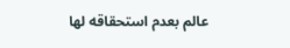عالم بعدم استحقاقه لها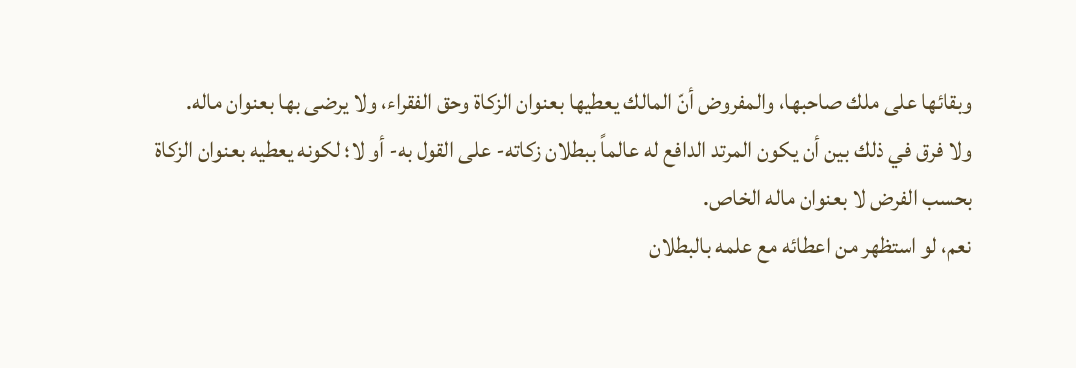وبقائها على ملك صاحبها، والمفروض أنّ المالك يعطيها بعنوان الزكاة وحق الفقراء، ولا يرضى بها بعنوان ماله.
ولا فرق في ذلك بين أن يكون المرتد الدافع له عالماً ببطلان زكاته- على القول به- أو لا؛ لكونه يعطيه بعنوان الزكاة بحسب الفرض لا بعنوان ماله الخاص.
نعم، لو استظهر من اعطائه مع علمه بالبطلان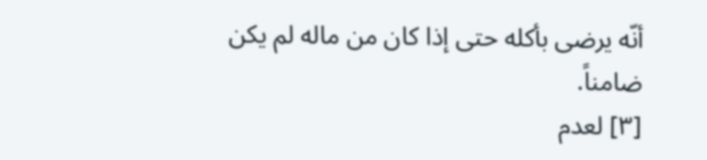أنّه يرضى بأكله حتى إذا كان من ماله لم يكن ضامناً.
[٣] لعدم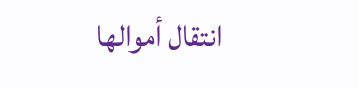انتقال أموالها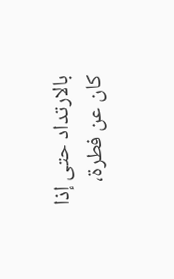بالارتداد حتى إذا كان عن فطرة،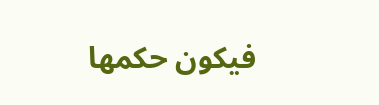فيكون حكمها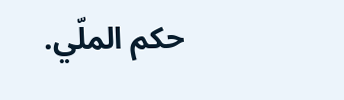حكم الملّي.